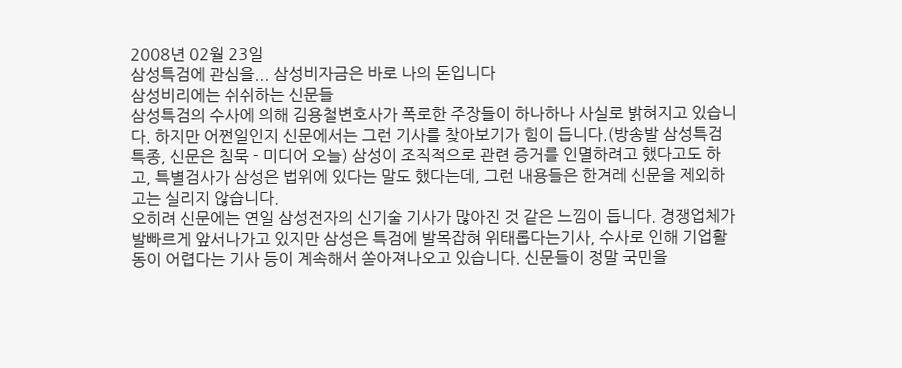2008년 02월 23일
삼성특검에 관심을... 삼성비자금은 바로 나의 돈입니다
삼성비리에는 쉬쉬하는 신문들
삼성특검의 수사에 의해 김용철변호사가 폭로한 주장들이 하나하나 사실로 밝혀지고 있습니다. 하지만 어쩐일인지 신문에서는 그런 기사를 찾아보기가 힘이 듭니다.(방송발 삼성특검 특종, 신문은 침묵 - 미디어 오늘) 삼성이 조직적으로 관련 증거를 인멸하려고 했다고도 하고, 특별검사가 삼성은 법위에 있다는 말도 했다는데, 그런 내용들은 한겨레 신문을 제외하고는 실리지 않습니다.
오히려 신문에는 연일 삼성전자의 신기술 기사가 많아진 것 같은 느낌이 듭니다. 경쟁업체가 발빠르게 앞서나가고 있지만 삼성은 특검에 발목잡혀 위태롭다는기사, 수사로 인해 기업활동이 어렵다는 기사 등이 계속해서 쏟아져나오고 있습니다. 신문들이 정말 국민을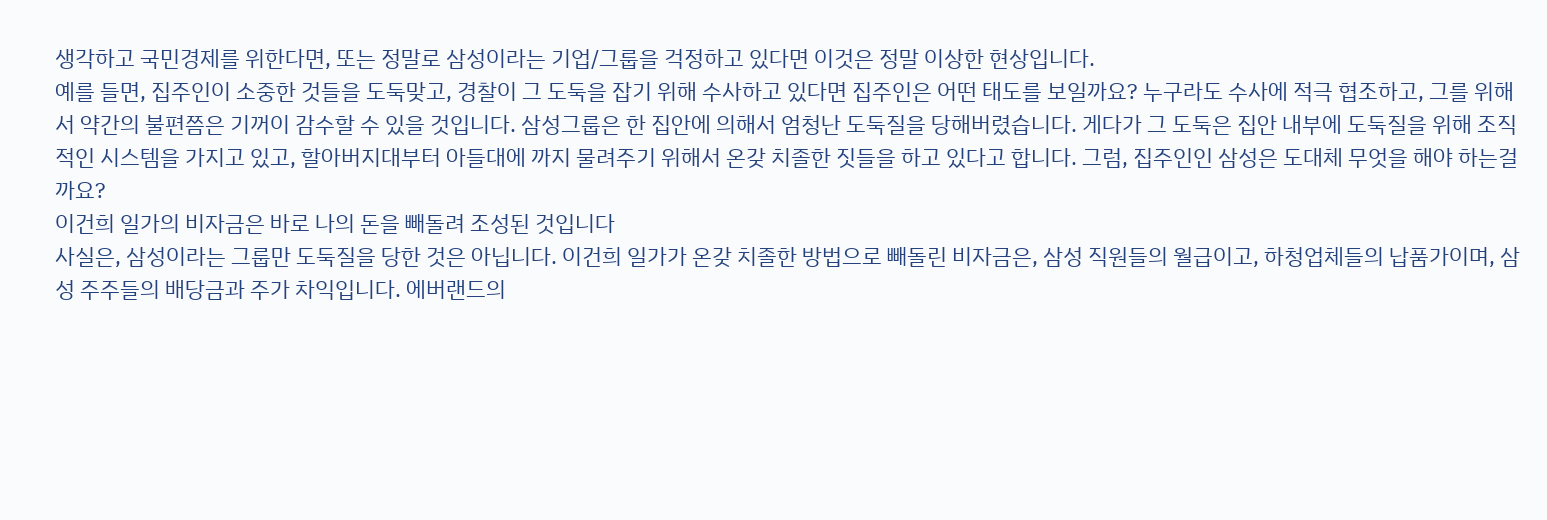생각하고 국민경제를 위한다면, 또는 정말로 삼성이라는 기업/그룹을 걱정하고 있다면 이것은 정말 이상한 현상입니다.
예를 들면, 집주인이 소중한 것들을 도둑맞고, 경찰이 그 도둑을 잡기 위해 수사하고 있다면 집주인은 어떤 태도를 보일까요? 누구라도 수사에 적극 협조하고, 그를 위해서 약간의 불편쯤은 기꺼이 감수할 수 있을 것입니다. 삼성그룹은 한 집안에 의해서 엄청난 도둑질을 당해버렸습니다. 게다가 그 도둑은 집안 내부에 도둑질을 위해 조직적인 시스템을 가지고 있고, 할아버지대부터 아들대에 까지 물려주기 위해서 온갖 치졸한 짓들을 하고 있다고 합니다. 그럼, 집주인인 삼성은 도대체 무엇을 해야 하는걸까요?
이건희 일가의 비자금은 바로 나의 돈을 빼돌려 조성된 것입니다
사실은, 삼성이라는 그룹만 도둑질을 당한 것은 아닙니다. 이건희 일가가 온갖 치졸한 방법으로 빼돌린 비자금은, 삼성 직원들의 월급이고, 하청업체들의 납품가이며, 삼성 주주들의 배당금과 주가 차익입니다. 에버랜드의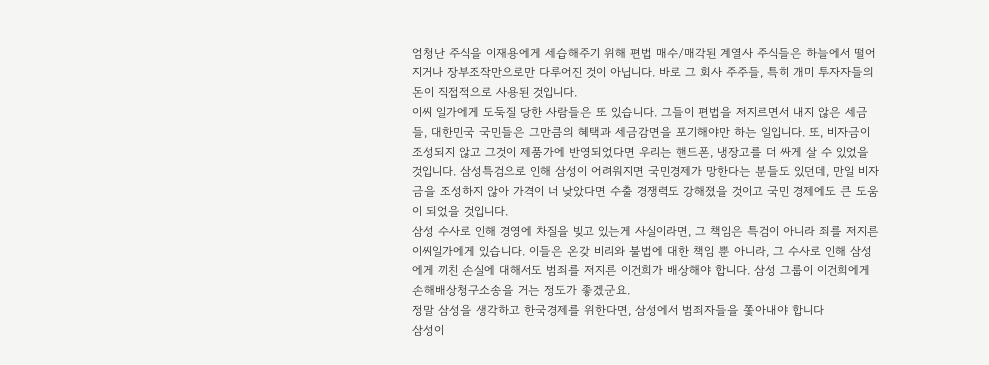엄청난 주식을 이재용에게 세습해주기 위해 편법 매수/매각된 계열사 주식들은 하늘에서 떨어지거나 장부조작만으로만 다루어진 것이 아닙니다. 바로 그 회사 주주들, 특히 개미 투자자들의 돈이 직접적으로 사용된 것입니다.
이씨 일가에게 도둑질 당한 사람들은 또 있습니다. 그들이 편법을 저지르면서 내지 않은 세금들, 대한민국 국민들은 그만큼의 혜택과 세금감면을 포기해야만 하는 일입니다. 또, 비자금이 조성되지 않고 그것이 제품가에 반영되었다면 우리는 핸드폰, 냉장고를 더 싸게 살 수 있었을 것입니다. 삼성특검으로 인해 삼성이 어려워지면 국민경제가 망한다는 분들도 있던데, 만일 비자금을 조성하지 않아 가격이 너 낮았다면 수출 경쟁력도 강해졌을 것이고 국민 경제에도 큰 도움이 되었을 것입니다.
삼성 수사로 인해 경영에 차질을 빚고 있는게 사실이라면, 그 책임은 특검이 아니라 죄를 저지른 이씨일가에게 있습니다. 이들은 온갖 비리와 불법에 대한 책임 뿐 아니라, 그 수사로 인해 삼성에게 끼친 손실에 대해서도 범죄를 저지른 이건희가 배상해야 합니다. 삼성 그룹이 이건희에게 손해배상청구소송을 거는 정도가 좋겠군요.
정말 삼성을 생각하고 한국경제를 위한다면, 삼성에서 범죄자들을 쫓아내야 합니다
삼성이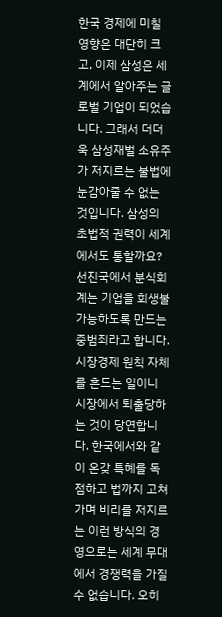한국 경제에 미칠 영향은 대단히 크고, 이제 삼성은 세계에서 알아주는 글로벌 기업이 되었습니다. 그래서 더더욱 삼성재벌 소유주가 저지르는 불법에 눈감아줄 수 없는 것입니다. 삼성의 초법적 권력이 세계에서도 통할까요? 선진국에서 분식회계는 기업을 회생불가능하도록 만드는 중범죄라고 합니다. 시장경제 원칙 자체를 흔드는 일이니 시장에서 퇴출당하는 것이 당연합니다. 한국에서와 같이 온갖 특혜를 독점하고 법까지 고쳐가며 비리를 저지르는 이런 방식의 경영으로는 세계 무대에서 경쟁력을 가질 수 없습니다. 오히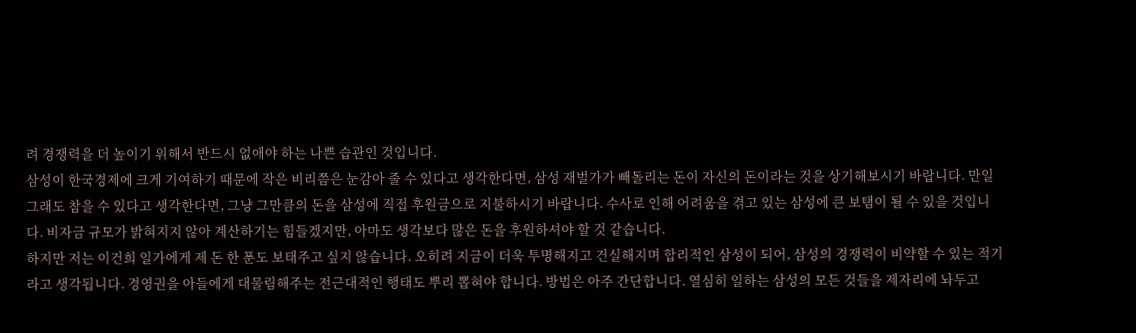려 경쟁력을 더 높이기 위해서 반드시 없애야 하는 나쁜 습관인 것입니다.
삼성이 한국경제에 크게 기여하기 때문에 작은 비리쯤은 눈감아 줄 수 있다고 생각한다면, 삼성 재벌가가 빼돌리는 돈이 자신의 돈이라는 것을 상기해보시기 바랍니다. 만일 그래도 참을 수 있다고 생각한다면, 그냥 그만큼의 돈을 삼성에 직접 후원금으로 지불하시기 바랍니다. 수사로 인해 어려움을 겪고 있는 삼성에 큰 보탬이 될 수 있을 것입니다. 비자금 규모가 밝혀지지 않아 계산하기는 힘들겠지만, 아마도 생각보다 많은 돈을 후원하셔야 할 것 같습니다.
하지만 저는 이건희 일가에게 제 돈 한 푼도 보태주고 싶지 않습니다. 오히려 지금이 더욱 투명해지고 건실해지며 합리적인 삼성이 되어, 삼성의 경쟁력이 비약할 수 있는 적기라고 생각됩니다. 경영권을 아들에게 대물림해주는 전근대적인 행태도 뿌리 뽑혀야 합니다. 방법은 아주 간단합니다. 열심히 일하는 삼성의 모든 것들을 제자리에 놔두고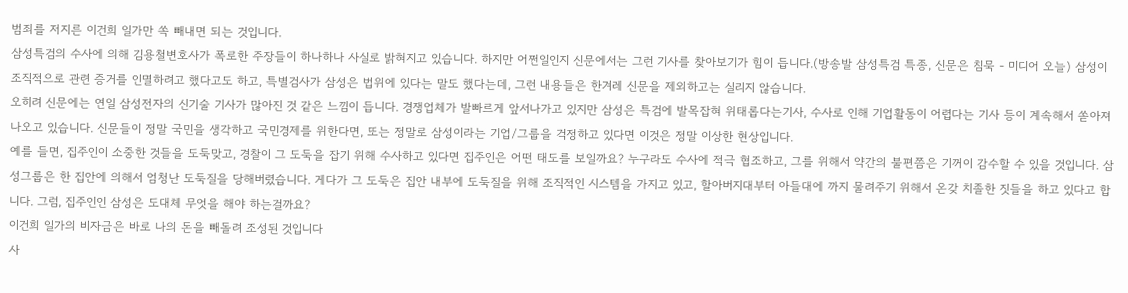범죄를 저지른 이건희 일가만 쏙 빼내면 되는 것입니다.
삼성특검의 수사에 의해 김용철변호사가 폭로한 주장들이 하나하나 사실로 밝혀지고 있습니다. 하지만 어쩐일인지 신문에서는 그런 기사를 찾아보기가 힘이 듭니다.(방송발 삼성특검 특종, 신문은 침묵 - 미디어 오늘) 삼성이 조직적으로 관련 증거를 인멸하려고 했다고도 하고, 특별검사가 삼성은 법위에 있다는 말도 했다는데, 그런 내용들은 한겨레 신문을 제외하고는 실리지 않습니다.
오히려 신문에는 연일 삼성전자의 신기술 기사가 많아진 것 같은 느낌이 듭니다. 경쟁업체가 발빠르게 앞서나가고 있지만 삼성은 특검에 발목잡혀 위태롭다는기사, 수사로 인해 기업활동이 어렵다는 기사 등이 계속해서 쏟아져나오고 있습니다. 신문들이 정말 국민을 생각하고 국민경제를 위한다면, 또는 정말로 삼성이라는 기업/그룹을 걱정하고 있다면 이것은 정말 이상한 현상입니다.
예를 들면, 집주인이 소중한 것들을 도둑맞고, 경찰이 그 도둑을 잡기 위해 수사하고 있다면 집주인은 어떤 태도를 보일까요? 누구라도 수사에 적극 협조하고, 그를 위해서 약간의 불편쯤은 기꺼이 감수할 수 있을 것입니다. 삼성그룹은 한 집안에 의해서 엄청난 도둑질을 당해버렸습니다. 게다가 그 도둑은 집안 내부에 도둑질을 위해 조직적인 시스템을 가지고 있고, 할아버지대부터 아들대에 까지 물려주기 위해서 온갖 치졸한 짓들을 하고 있다고 합니다. 그럼, 집주인인 삼성은 도대체 무엇을 해야 하는걸까요?
이건희 일가의 비자금은 바로 나의 돈을 빼돌려 조성된 것입니다
사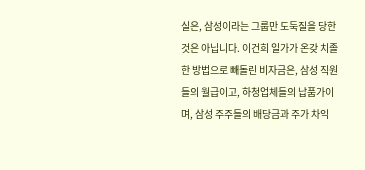실은, 삼성이라는 그룹만 도둑질을 당한 것은 아닙니다. 이건희 일가가 온갖 치졸한 방법으로 빼돌린 비자금은, 삼성 직원들의 월급이고, 하청업체들의 납품가이며, 삼성 주주들의 배당금과 주가 차익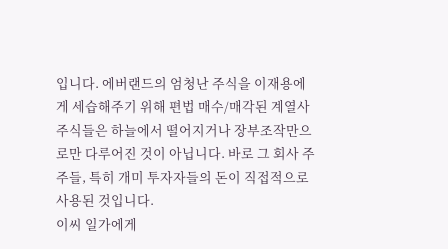입니다. 에버랜드의 엄청난 주식을 이재용에게 세습해주기 위해 편법 매수/매각된 계열사 주식들은 하늘에서 떨어지거나 장부조작만으로만 다루어진 것이 아닙니다. 바로 그 회사 주주들, 특히 개미 투자자들의 돈이 직접적으로 사용된 것입니다.
이씨 일가에게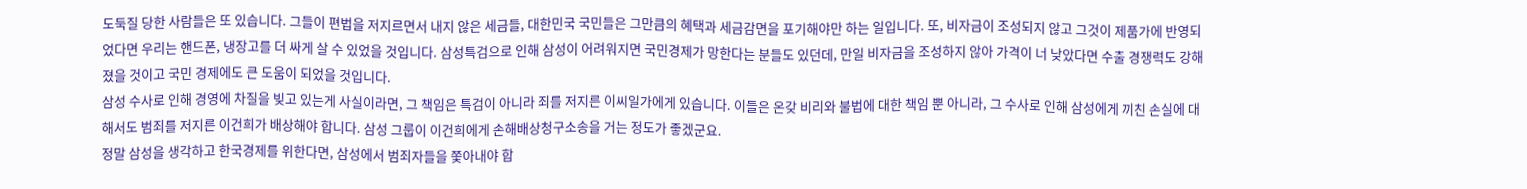도둑질 당한 사람들은 또 있습니다. 그들이 편법을 저지르면서 내지 않은 세금들, 대한민국 국민들은 그만큼의 혜택과 세금감면을 포기해야만 하는 일입니다. 또, 비자금이 조성되지 않고 그것이 제품가에 반영되었다면 우리는 핸드폰, 냉장고를 더 싸게 살 수 있었을 것입니다. 삼성특검으로 인해 삼성이 어려워지면 국민경제가 망한다는 분들도 있던데, 만일 비자금을 조성하지 않아 가격이 너 낮았다면 수출 경쟁력도 강해졌을 것이고 국민 경제에도 큰 도움이 되었을 것입니다.
삼성 수사로 인해 경영에 차질을 빚고 있는게 사실이라면, 그 책임은 특검이 아니라 죄를 저지른 이씨일가에게 있습니다. 이들은 온갖 비리와 불법에 대한 책임 뿐 아니라, 그 수사로 인해 삼성에게 끼친 손실에 대해서도 범죄를 저지른 이건희가 배상해야 합니다. 삼성 그룹이 이건희에게 손해배상청구소송을 거는 정도가 좋겠군요.
정말 삼성을 생각하고 한국경제를 위한다면, 삼성에서 범죄자들을 쫓아내야 합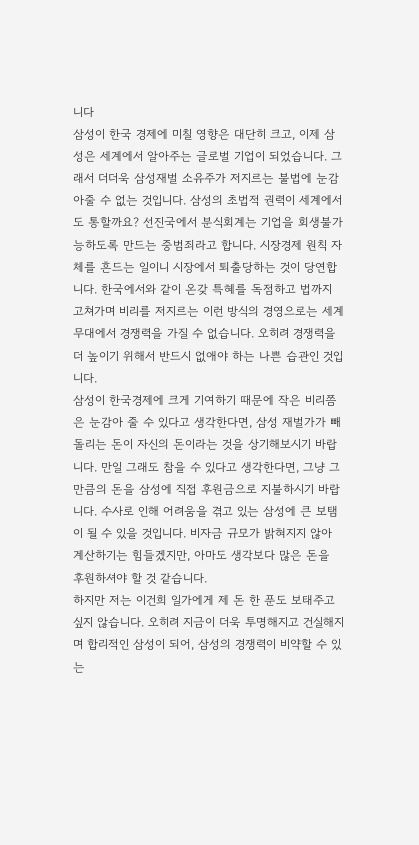니다
삼성이 한국 경제에 미칠 영향은 대단히 크고, 이제 삼성은 세계에서 알아주는 글로벌 기업이 되었습니다. 그래서 더더욱 삼성재벌 소유주가 저지르는 불법에 눈감아줄 수 없는 것입니다. 삼성의 초법적 권력이 세계에서도 통할까요? 선진국에서 분식회계는 기업을 회생불가능하도록 만드는 중범죄라고 합니다. 시장경제 원칙 자체를 흔드는 일이니 시장에서 퇴출당하는 것이 당연합니다. 한국에서와 같이 온갖 특혜를 독점하고 법까지 고쳐가며 비리를 저지르는 이런 방식의 경영으로는 세계 무대에서 경쟁력을 가질 수 없습니다. 오히려 경쟁력을 더 높이기 위해서 반드시 없애야 하는 나쁜 습관인 것입니다.
삼성이 한국경제에 크게 기여하기 때문에 작은 비리쯤은 눈감아 줄 수 있다고 생각한다면, 삼성 재벌가가 빼돌리는 돈이 자신의 돈이라는 것을 상기해보시기 바랍니다. 만일 그래도 참을 수 있다고 생각한다면, 그냥 그만큼의 돈을 삼성에 직접 후원금으로 지불하시기 바랍니다. 수사로 인해 어려움을 겪고 있는 삼성에 큰 보탬이 될 수 있을 것입니다. 비자금 규모가 밝혀지지 않아 계산하기는 힘들겠지만, 아마도 생각보다 많은 돈을 후원하셔야 할 것 같습니다.
하지만 저는 이건희 일가에게 제 돈 한 푼도 보태주고 싶지 않습니다. 오히려 지금이 더욱 투명해지고 건실해지며 합리적인 삼성이 되어, 삼성의 경쟁력이 비약할 수 있는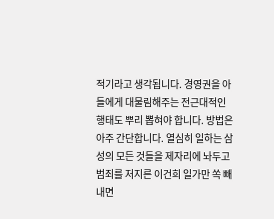적기라고 생각됩니다. 경영권을 아들에게 대물림해주는 전근대적인 행태도 뿌리 뽑혀야 합니다. 방법은 아주 간단합니다. 열심히 일하는 삼성의 모든 것들을 제자리에 놔두고 범죄를 저지른 이건희 일가만 쏙 빼내면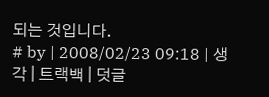되는 것입니다.
# by | 2008/02/23 09:18 | 생각 | 트랙백 | 덧글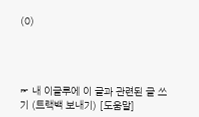(0)




☞ 내 이글루에 이 글과 관련된 글 쓰기 (트랙백 보내기) [도움말]